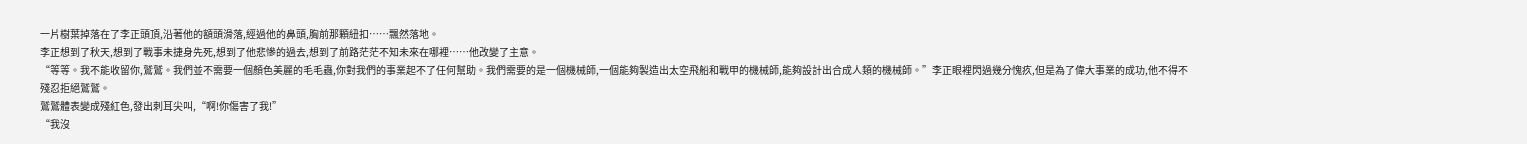一片樹葉掉落在了李正頭頂,沿著他的額頭滑落,經過他的鼻頭,胸前那顆紐扣……飄然落地。
李正想到了秋天,想到了戰事未捷身先死,想到了他悲慘的過去,想到了前路茫茫不知未來在哪裡……他改變了主意。
“等等。我不能收留你,鷲鷲。我們並不需要一個顏色美麗的毛毛蟲,你對我們的事業起不了任何幫助。我們需要的是一個機械師,一個能夠製造出太空飛船和戰甲的機械師,能夠設計出合成人類的機械師。”李正眼裡閃過幾分愧疚,但是為了偉大事業的成功,他不得不殘忍拒絕鷲鷲。
鷲鷲體表變成殘紅色,發出刺耳尖叫,“啊!你傷害了我!”
“我沒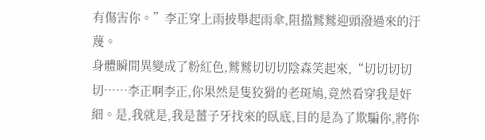有傷害你。”李正穿上雨披舉起雨傘,阻擋鷲鷲迎頭潑過來的汙蔑。
身體瞬間異變成了粉紅色,鷲鷲切切切陰森笑起來,“切切切切切……李正啊李正,你果然是隻狡猾的老斑鳩,竟然看穿我是奸細。是,我就是,我是薑子牙找來的臥底,目的是為了欺騙你,將你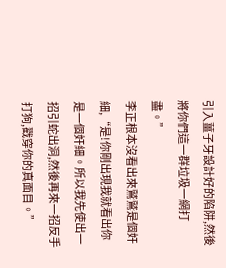引入薑子牙設計好的陷阱,然後將你們這一群垃圾一網打盡。”
李正根本沒看出來鷲鷲是個奸細,“是!你剛出現我就看出你是一個奸細。所以我先使出一招引蛇出洞,然後再來一招反手打狗,戳穿你的真面目。”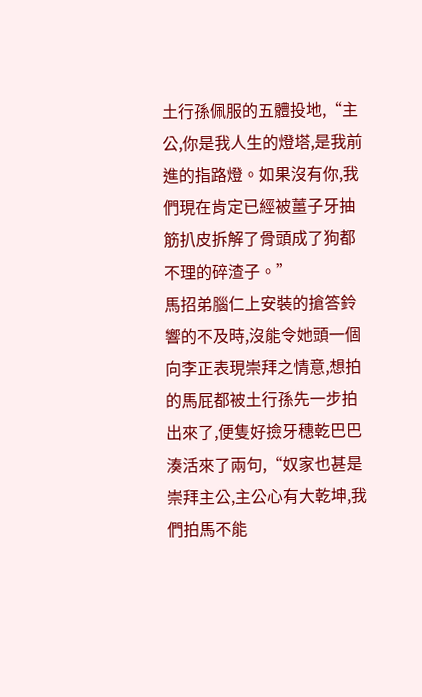土行孫佩服的五體投地,“主公,你是我人生的燈塔,是我前進的指路燈。如果沒有你,我們現在肯定已經被薑子牙抽筋扒皮拆解了骨頭成了狗都不理的碎渣子。”
馬招弟腦仁上安裝的搶答鈴響的不及時,沒能令她頭一個向李正表現崇拜之情意,想拍的馬屁都被土行孫先一步拍出來了,便隻好撿牙穗乾巴巴湊活來了兩句,“奴家也甚是崇拜主公,主公心有大乾坤,我們拍馬不能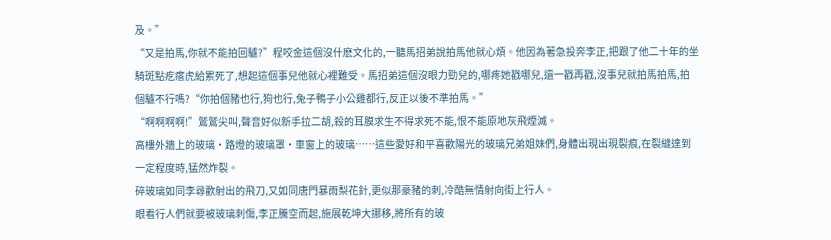及。”
“又是拍馬,你就不能拍回驢?”程咬金這個沒什麽文化的,一聽馬招弟說拍馬他就心煩。他因為著急投奔李正,把跟了他二十年的坐騎斑點疙瘩虎給累死了,想起這個事兒他就心裡難受。馬招弟這個沒眼力勁兒的,哪疼她戳哪兒,還一戳再戳,沒事兒就拍馬拍馬,拍個驢不行嗎?“你拍個豬也行,狗也行,兔子鴨子小公雞都行,反正以後不準拍馬。”
“啊啊啊啊!”鷲鷲尖叫,聲音好似新手拉二胡,殺的耳膜求生不得求死不能,恨不能原地灰飛煙滅。
高樓外牆上的玻璃·路燈的玻璃罩·車窗上的玻璃……這些愛好和平喜歡陽光的玻璃兄弟姐妹們,身體出現出現裂痕,在裂縫達到一定程度時,猛然炸裂。
碎玻璃如同李尋歡射出的飛刀,又如同唐門暴雨梨花針,更似那豪豬的刺,冷酷無情射向街上行人。
眼看行人們就要被玻璃刺傷,李正騰空而起,施展乾坤大挪移,將所有的玻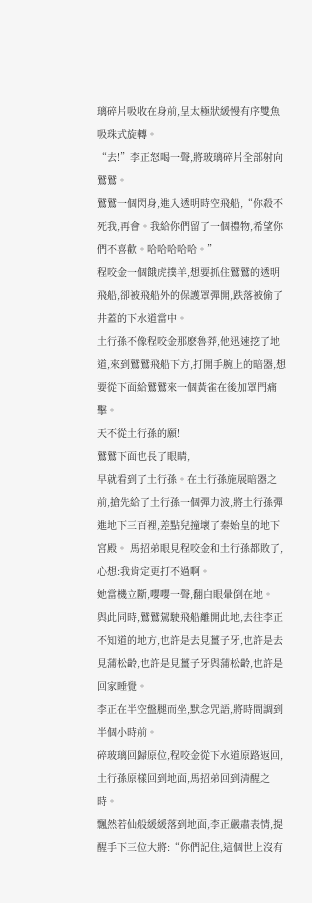璃碎片吸收在身前,呈太極狀緩慢有序雙魚吸珠式旋轉。
“去!”李正怒喝一聲,將玻璃碎片全部射向鷲鷲。
鷲鷲一個閃身,進入透明時空飛船,“你殺不死我,再會。我給你們留了一個禮物,希望你們不喜歡。哈哈哈哈哈。”
程咬金一個餓虎撲羊,想要抓住鷲鷲的透明飛船,卻被飛船外的保護罩彈開,跌落被偷了井蓋的下水道當中。
土行孫不像程咬金那麽魯莽,他迅速挖了地道,來到鷲鷲飛船下方,打開手腕上的暗器,想要從下面給鷲鷲來一個黃雀在後加罩門痛擊。
天不從土行孫的願!
鷲鷲下面也長了眼睛,
早就看到了土行孫。在土行孫施展暗器之前,搶先給了土行孫一個彈力波,將土行孫彈進地下三百裡,差點兒撞壞了秦始皇的地下宮殿。 馬招弟眼見程咬金和土行孫都敗了,心想:我肯定更打不過啊。
她當機立斷,嚶嚶一聲,翻白眼暈倒在地。
與此同時,鷲鷲駕駛飛船離開此地,去往李正不知道的地方,也許是去見薑子牙,也許是去見蒲松齡,也許是見薑子牙與蒲松齡,也許是回家睡覺。
李正在半空盤腿而坐,默念咒語,將時間調到半個小時前。
碎玻璃回歸原位,程咬金從下水道原路返回,土行孫原樣回到地面,馬招弟回到清醒之時。
飄然若仙般緩緩落到地面,李正嚴肅表情,提醒手下三位大將:“你們記住,這個世上沒有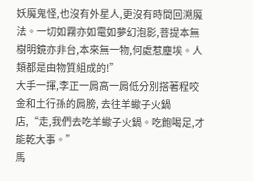妖魔鬼怪,也沒有外星人,更沒有時間回溯魔法。一切如霧亦如電如夢幻泡影,菩提本無樹明鏡亦非台,本來無一物,何處惹塵埃。人類都是由物質組成的!”
大手一揮,李正一肩高一肩低分別搭著程咬金和土行孫的肩膀, 去往羊蠍子火鍋店,“走,我們去吃羊蠍子火鍋。吃飽喝足,才能乾大事。”
馬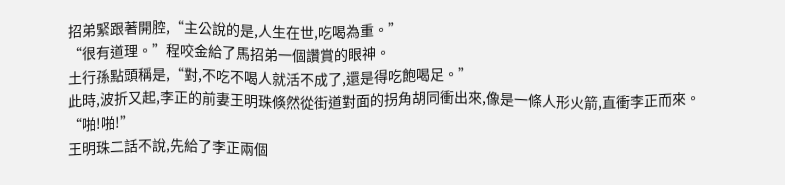招弟緊跟著開腔,“主公說的是,人生在世,吃喝為重。”
“很有道理。”程咬金給了馬招弟一個讚賞的眼神。
土行孫點頭稱是,“對,不吃不喝人就活不成了,還是得吃飽喝足。”
此時,波折又起,李正的前妻王明珠倏然從街道對面的拐角胡同衝出來,像是一條人形火箭,直衝李正而來。
“啪!啪!”
王明珠二話不說,先給了李正兩個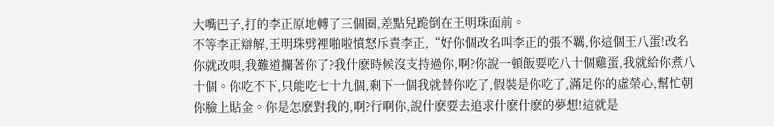大嘴巴子,打的李正原地轉了三個圈,差點兒跪倒在王明珠面前。
不等李正辯解,王明珠劈裡啪啦憤怒斥責李正,“好你個改名叫李正的張不羈,你這個王八蛋!改名你就改唄,我難道攔著你了?我什麽時候沒支持過你,啊?你說一頓飯要吃八十個雞蛋,我就給你煮八十個。你吃不下,只能吃七十九個,剩下一個我就替你吃了,假裝是你吃了,滿足你的虛榮心,幫忙朝你臉上貼金。你是怎麽對我的,啊?行啊你,說什麽要去追求什麽什麽的夢想!這就是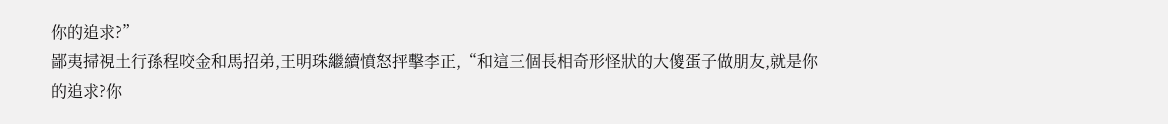你的追求?”
鄙夷掃視土行孫程咬金和馬招弟,王明珠繼續憤怒抨擊李正,“和這三個長相奇形怪狀的大傻蛋子做朋友,就是你的追求?你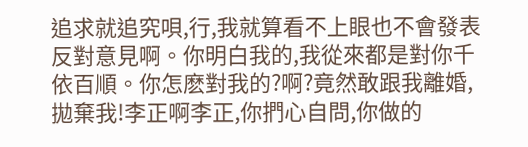追求就追究唄,行,我就算看不上眼也不會發表反對意見啊。你明白我的,我從來都是對你千依百順。你怎麽對我的?啊?竟然敢跟我離婚,拋棄我!李正啊李正,你捫心自問,你做的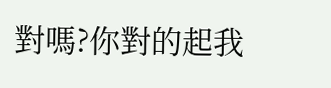對嗎?你對的起我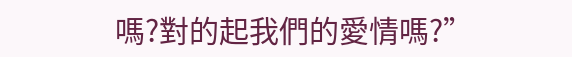嗎?對的起我們的愛情嗎?”